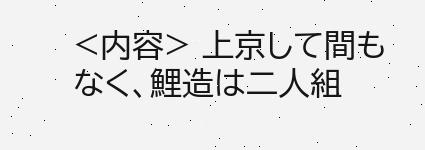<内容> 上京して間もなく、鯉造は二人組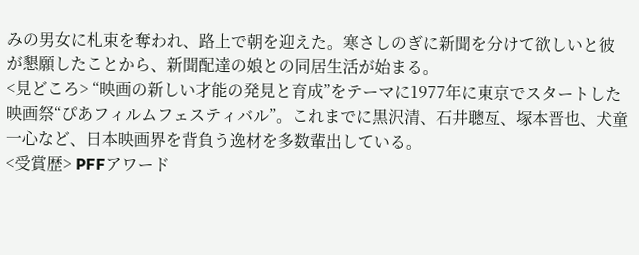みの男女に札束を奪われ、路上で朝を迎えた。寒さしのぎに新聞を分けて欲しいと彼が懇願したことから、新聞配達の娘との同居生活が始まる。
<見どころ> “映画の新しい才能の発見と育成”をテーマに1977年に東京でスタートした映画祭“ぴあフィルムフェスティバル”。これまでに黒沢清、石井聰亙、塚本晋也、犬童一心など、日本映画界を背負う逸材を多数輩出している。
<受賞歴> PFFアワード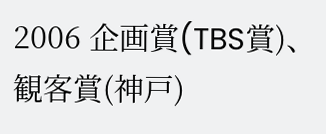2006 企画賞(TBS賞)、観客賞(神戸)